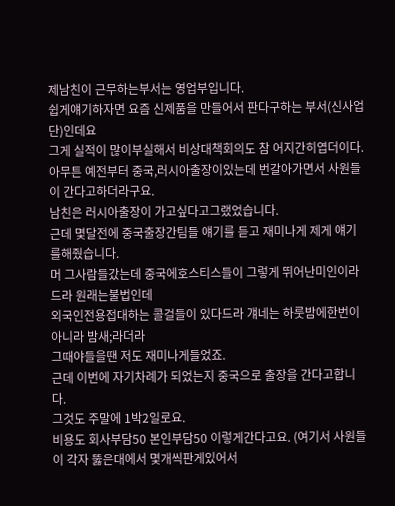제남친이 근무하는부서는 영업부입니다.
쉽게얘기하자면 요즘 신제품을 만들어서 판다구하는 부서(신사업단)인데요
그게 실적이 많이부실해서 비상대책회의도 참 어지간히엽더이다.
아무튼 예전부터 중국,러시아출장이있는데 번갈아가면서 사원들이 간다고하더라구요.
남친은 러시아출장이 가고싶다고그랬었습니다.
근데 몇달전에 중국출장간팀들 얘기를 듣고 재미나게 제게 얘기를해줬습니다.
머 그사람들갔는데 중국에호스티스들이 그렇게 뛰어난미인이라드라 원래는불법인데
외국인전용접대하는 콜걸들이 있다드라 걔네는 하룻밤에한번이아니라 밤새;라더라
그때야들을땐 저도 재미나게들었죠.
근데 이번에 자기차례가 되었는지 중국으로 출장을 간다고합니다.
그것도 주말에 1박2일로요.
비용도 회사부담50 본인부담50 이렇게간다고요. (여기서 사원들이 각자 뚫은대에서 몇개씩판게있어서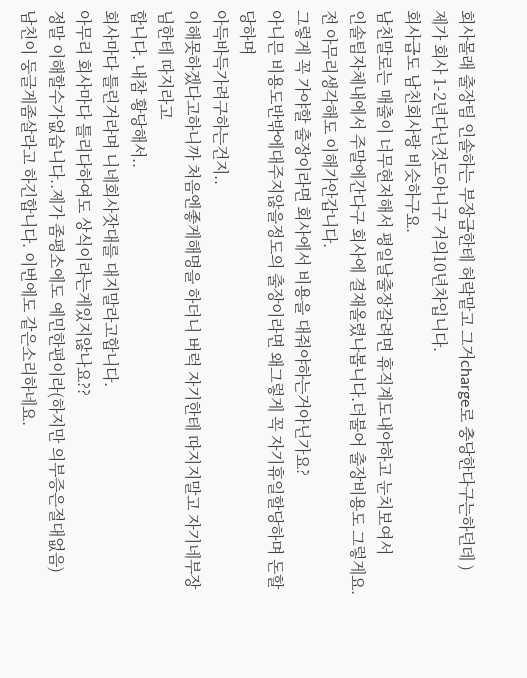회사몰래 출장팀 인솔하는 부장급한테 허락맡고 그거charge로 충당한다구는하던데 )
제가 회사 1-2년다닌것도아니구 거의10년차입니다.
회사급도 남친회사랑 비슷하구요.
남친말로는 매출이 너무현저해서 평일날출장갈려면 휴직계도내야하고 눈치보여서
인솔팀자체내에서 주말에간다구 회사에 결재올렸나봅니다.더불어 출장비용도 그렇게요.
전 아무리생각해도 이해가안갑니다.
그렇게 꼭 가야할 출장이라면 회사에서 비용을 대줘야하는거아닌가요?
아니믄 비용도반밖에대주지않을정도의 출장이라면 왜그렇게 꼭 자기휴일할당하며 돈할당하며
아득바득가려구하는건지..
이해못하겠다고하니까 처음엔좋게해명을 하더니 버럭 자기한테 따지지말고 자기네부장님한테 따지라고
합니다. 내참 황당해서..
회사마다 틀린거라며 니네회사잣대를 대지말라고합니다.
아무리 회사마다 틀리다하여도 상식이라는게있지않나요??
정말 이해할수가없습니다..제가 좀평소에도 예민한편이라(하지만 의부증은절대없음)
남친이 둥글게좀살라고 하긴합니다. 이번에도 같은소리하네요.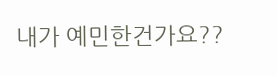내가 예민한건가요??